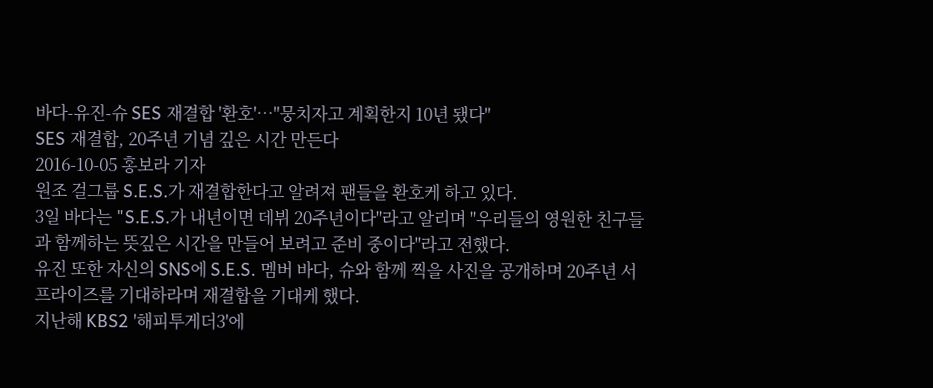바다-유진-슈 SES 재결합 '환호'…"뭉치자고 계획한지 10년 됐다"
SES 재결합, 20주년 기념 깊은 시간 만든다
2016-10-05 홍보라 기자
원조 걸그룹 S.E.S.가 재결합한다고 알려져 팬들을 환호케 하고 있다.
3일 바다는 "S.E.S.가 내년이면 데뷔 20주년이다"라고 알리며 "우리들의 영원한 친구들과 함께하는 뜻깊은 시간을 만들어 보려고 준비 중이다"라고 전했다.
유진 또한 자신의 SNS에 S.E.S. 멤버 바다, 슈와 함께 찍을 사진을 공개하며 20주년 서프라이즈를 기대하라며 재결합을 기대케 했다.
지난해 KBS2 '해피투게더3'에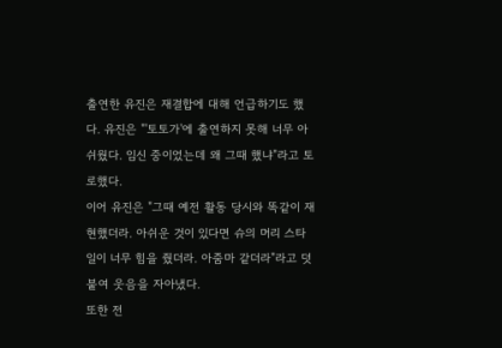출연한 유진은 재결합에 대해 언급하기도 했다. 유진은 "'토토가'에 출연하지 못해 너무 아쉬웠다. 임신 중이었는데 왜 그때 했냐"라고 토로했다.
이어 유진은 "그때 예전 활동 당시와 똑같이 재현했더라. 아쉬운 것이 있다면 슈의 머리 스타일이 너무 힘을 줬더라. 아줌마 같더라"라고 덧붙여 웃음을 자아냈다.
또한 전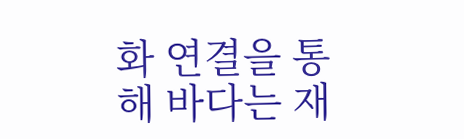화 연결을 통해 바다는 재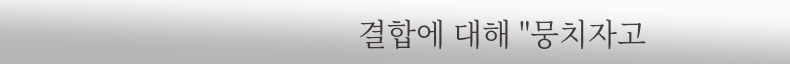결합에 대해 "뭉치자고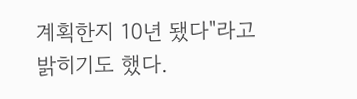계획한지 10년 됐다"라고 밝히기도 했다.